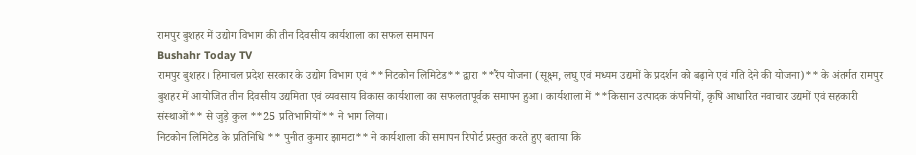रामपुर बुशहर में उद्योग विभाग की तीन दिवसीय कार्यशाला का सफल समापन
Bushahr Today TV
रामपुर बुशहर। हिमाचल प्रदेश सरकार के उद्योग विभाग एवं **निटकोन लिमिटेड** द्वारा **रैंप योजना (सूक्ष्म, लघु एवं मध्यम उद्यमों के प्रदर्शन को बढ़ाने एवं गति देने की योजना)** के अंतर्गत रामपुर बुशहर में आयोजित तीन दिवसीय उद्यमिता एवं व्यवसाय विकास कार्यशाला का सफलतापूर्वक समापन हुआ। कार्यशाला में **किसान उत्पादक कंपनियों, कृषि आधारित नवाचार उद्यमों एवं सहकारी संस्थाओं** से जुड़े कुल **25 प्रतिभागियों** ने भाग लिया।
निटकोन लिमिटेड के प्रतिनिधि ** पुनीत कुमार झामटा** ने कार्यशाला की समापन रिपोर्ट प्रस्तुत करते हुए बताया कि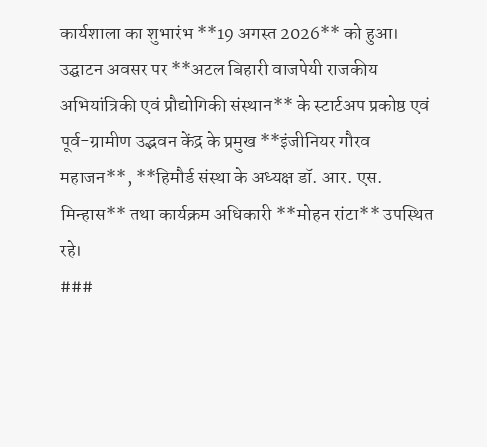कार्यशाला का शुभारंभ **19 अगस्त 2026** को हुआ। उद्घाटन अवसर पर **अटल बिहारी वाजपेयी राजकीय अभियांत्रिकी एवं प्रौद्योगिकी संस्थान** के स्टार्टअप प्रकोष्ठ एवं पूर्व-ग्रामीण उद्भवन केंद्र के प्रमुख **इंजीनियर गौरव महाजन**, **हिमौर्ड संस्था के अध्यक्ष डॉ. आर. एस. मिन्हास** तथा कार्यक्रम अधिकारी **मोहन रांटा** उपस्थित रहे।
###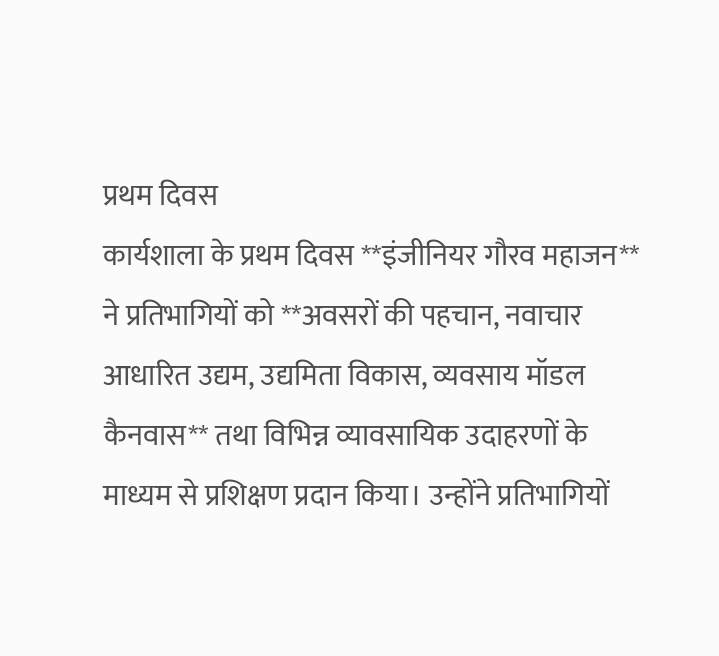प्रथम दिवस
कार्यशाला के प्रथम दिवस **इंजीनियर गौरव महाजन** ने प्रतिभागियों को **अवसरों की पहचान, नवाचार आधारित उद्यम, उद्यमिता विकास, व्यवसाय मॉडल कैनवास** तथा विभिन्न व्यावसायिक उदाहरणों के माध्यम से प्रशिक्षण प्रदान किया। उन्होंने प्रतिभागियों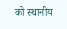को स्थानीय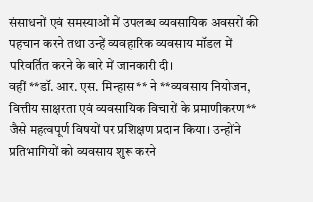संसाधनों एवं समस्याओं में उपलब्ध व्यवसायिक अवसरों की पहचान करने तथा उन्हें व्यवहारिक व्यवसाय मॉडल में परिवर्तित करने के बारे में जानकारी दी।
वहीं **डॉ. आर. एस. मिन्हास** ने **व्यवसाय नियोजन, वित्तीय साक्षरता एवं व्यवसायिक विचारों के प्रमाणीकरण** जैसे महत्वपूर्ण विषयों पर प्रशिक्षण प्रदान किया। उन्होंने प्रतिभागियों को व्यवसाय शुरू करने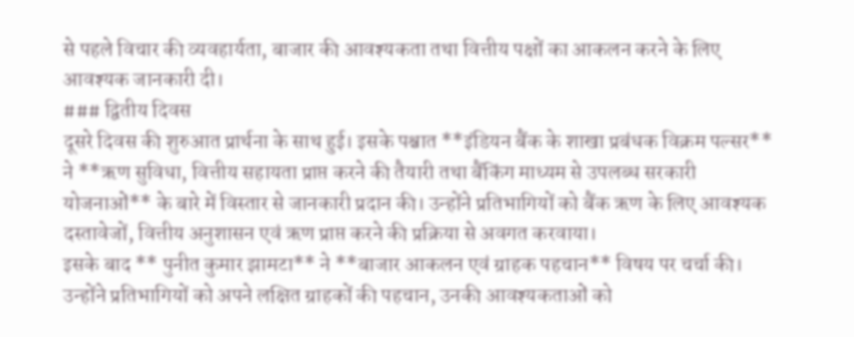से पहले विचार की व्यवहार्यता, बाजार की आवश्यकता तथा वित्तीय पक्षों का आकलन करने के लिए आवश्यक जानकारी दी।
### द्वितीय दिवस
दूसरे दिवस की शुरुआत प्रार्थना के साथ हुई। इसके पश्चात **इंडियन बैंक के शाखा प्रबंधक विक्रम पल्सर** ने **ऋण सुविधा, वित्तीय सहायता प्राप्त करने की तैयारी तथा बैंकिंग माध्यम से उपलब्ध सरकारी योजनाओं** के बारे में विस्तार से जानकारी प्रदान की। उन्होंने प्रतिभागियों को बैंक ऋण के लिए आवश्यक दस्तावेजों, वित्तीय अनुशासन एवं ऋण प्राप्त करने की प्रक्रिया से अवगत करवाया।
इसके बाद ** पुनीत कुमार झामटा** ने **बाजार आकलन एवं ग्राहक पहचान** विषय पर चर्चा की। उन्होंने प्रतिभागियों को अपने लक्षित ग्राहकों की पहचान, उनकी आवश्यकताओं को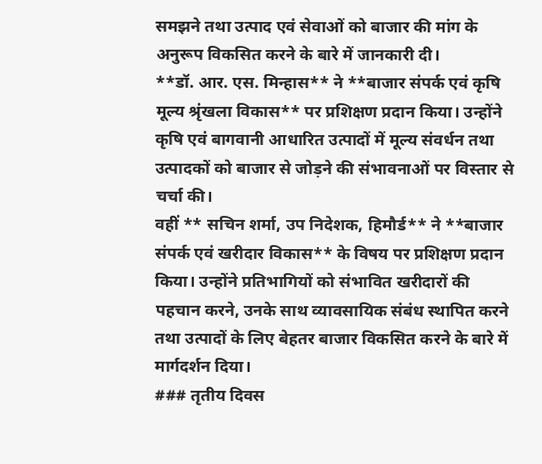समझने तथा उत्पाद एवं सेवाओं को बाजार की मांग के अनुरूप विकसित करने के बारे में जानकारी दी।
**डॉ. आर. एस. मिन्हास** ने **बाजार संपर्क एवं कृषि मूल्य श्रृंखला विकास** पर प्रशिक्षण प्रदान किया। उन्होंने कृषि एवं बागवानी आधारित उत्पादों में मूल्य संवर्धन तथा उत्पादकों को बाजार से जोड़ने की संभावनाओं पर विस्तार से चर्चा की।
वहीं ** सचिन शर्मा, उप निदेशक, हिमौर्ड** ने **बाजार संपर्क एवं खरीदार विकास** के विषय पर प्रशिक्षण प्रदान किया। उन्होंने प्रतिभागियों को संभावित खरीदारों की पहचान करने, उनके साथ व्यावसायिक संबंध स्थापित करने तथा उत्पादों के लिए बेहतर बाजार विकसित करने के बारे में मार्गदर्शन दिया।
### तृतीय दिवस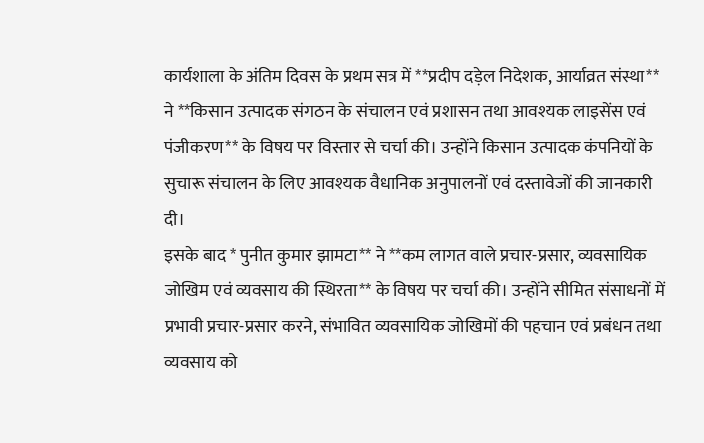कार्यशाला के अंतिम दिवस के प्रथम सत्र में **प्रदीप दड़ेल निदेशक, आर्याव्रत संस्था** ने **किसान उत्पादक संगठन के संचालन एवं प्रशासन तथा आवश्यक लाइसेंस एवं पंजीकरण** के विषय पर विस्तार से चर्चा की। उन्होंने किसान उत्पादक कंपनियों के सुचारू संचालन के लिए आवश्यक वैधानिक अनुपालनों एवं दस्तावेजों की जानकारी दी।
इसके बाद * पुनीत कुमार झामटा** ने **कम लागत वाले प्रचार-प्रसार, व्यवसायिक जोखिम एवं व्यवसाय की स्थिरता** के विषय पर चर्चा की। उन्होंने सीमित संसाधनों में प्रभावी प्रचार-प्रसार करने, संभावित व्यवसायिक जोखिमों की पहचान एवं प्रबंधन तथा व्यवसाय को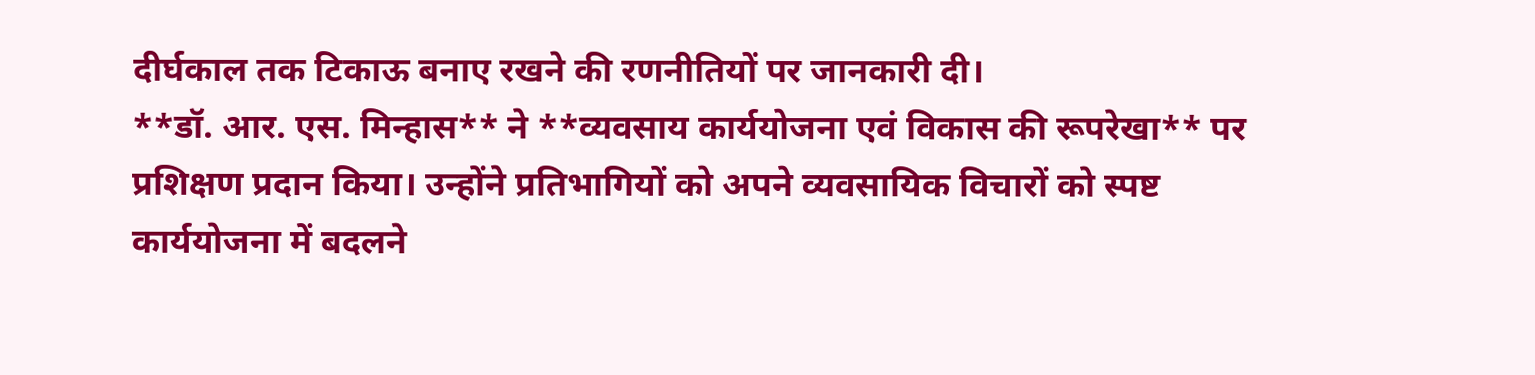दीर्घकाल तक टिकाऊ बनाए रखने की रणनीतियों पर जानकारी दी।
**डॉ. आर. एस. मिन्हास** ने **व्यवसाय कार्ययोजना एवं विकास की रूपरेखा** पर प्रशिक्षण प्रदान किया। उन्होंने प्रतिभागियों को अपने व्यवसायिक विचारों को स्पष्ट कार्ययोजना में बदलने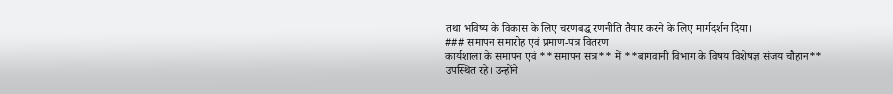तथा भविष्य के विकास के लिए चरणबद्ध रणनीति तैयार करने के लिए मार्गदर्शन दिया।
### समापन समारोह एवं प्रमाण-पत्र वितरण
कार्यशाला के समापन एवं **समापन सत्र** में **बागवानी विभाग के विषय विशेषज्ञ संजय चौहान** उपस्थित रहे। उन्होंने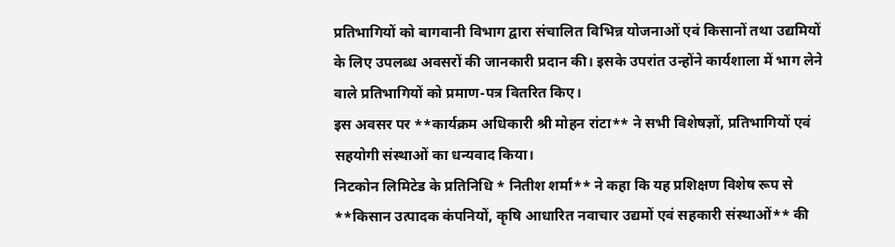प्रतिभागियों को बागवानी विभाग द्वारा संचालित विभिन्न योजनाओं एवं किसानों तथा उद्यमियों के लिए उपलब्ध अवसरों की जानकारी प्रदान की। इसके उपरांत उन्होंने कार्यशाला में भाग लेने वाले प्रतिभागियों को प्रमाण-पत्र वितरित किए।
इस अवसर पर **कार्यक्रम अधिकारी श्री मोहन रांटा** ने सभी विशेषज्ञों, प्रतिभागियों एवं सहयोगी संस्थाओं का धन्यवाद किया।
निटकोन लिमिटेड के प्रतिनिधि * नितीश शर्मा** ने कहा कि यह प्रशिक्षण विशेष रूप से **किसान उत्पादक कंपनियों, कृषि आधारित नवाचार उद्यमों एवं सहकारी संस्थाओं** की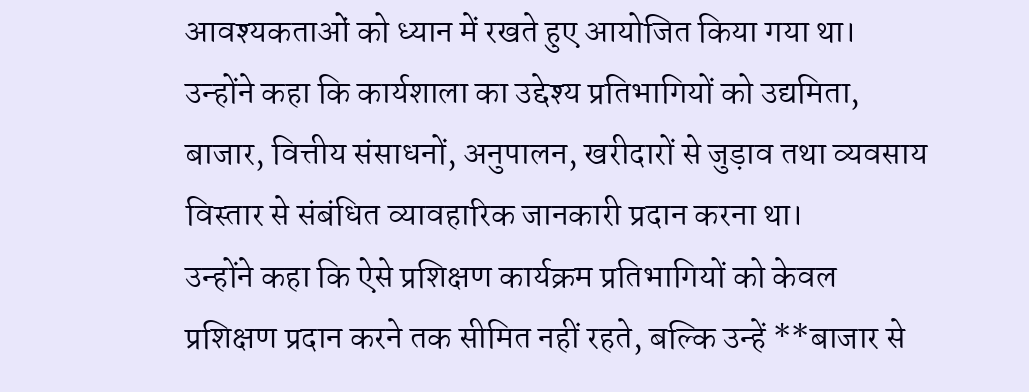आवश्यकताओं को ध्यान में रखते हुए आयोजित किया गया था। उन्होंने कहा कि कार्यशाला का उद्देश्य प्रतिभागियों को उद्यमिता, बाजार, वित्तीय संसाधनों, अनुपालन, खरीदारों से जुड़ाव तथा व्यवसाय विस्तार से संबंधित व्यावहारिक जानकारी प्रदान करना था।
उन्होंने कहा कि ऐसे प्रशिक्षण कार्यक्रम प्रतिभागियों को केवल प्रशिक्षण प्रदान करने तक सीमित नहीं रहते, बल्कि उन्हें **बाजार से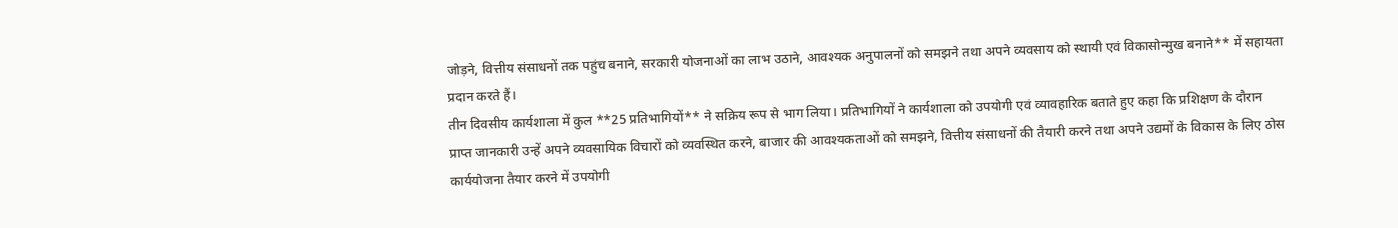जोड़ने, वित्तीय संसाधनों तक पहुंच बनाने, सरकारी योजनाओं का लाभ उठाने, आवश्यक अनुपालनों को समझने तथा अपने व्यवसाय को स्थायी एवं विकासोन्मुख बनाने** में सहायता प्रदान करते हैं।
तीन दिवसीय कार्यशाला में कुल **25 प्रतिभागियों** ने सक्रिय रूप से भाग लिया। प्रतिभागियों ने कार्यशाला को उपयोगी एवं व्यावहारिक बताते हुए कहा कि प्रशिक्षण के दौरान प्राप्त जानकारी उन्हें अपने व्यवसायिक विचारों को व्यवस्थित करने, बाजार की आवश्यकताओं को समझने, वित्तीय संसाधनों की तैयारी करने तथा अपने उद्यमों के विकास के लिए ठोस कार्ययोजना तैयार करने में उपयोगी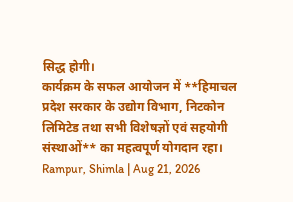सिद्ध होगी।
कार्यक्रम के सफल आयोजन में **हिमाचल प्रदेश सरकार के उद्योग विभाग, निटकोन लिमिटेड तथा सभी विशेषज्ञों एवं सहयोगी संस्थाओं** का महत्वपूर्ण योगदान रहा।
Rampur, Shimla | Aug 21, 2026